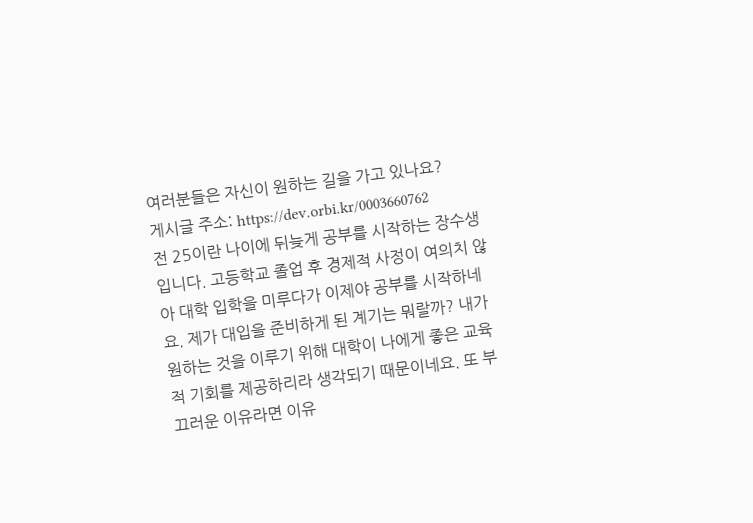여러분들은 자신이 원하는 길을 가고 있나요?
게시글 주소: https://dev.orbi.kr/0003660762
전 25이란 나이에 뒤늦게 공부를 시작하는 장수생입니다. 고등학교 졸업 후 경제적 사정이 여의치 않아 대학 입학을 미루다가 이제야 공부를 시작하네요. 제가 대입을 준비하게 된 계기는 뭐랄까? 내가 원하는 것을 이루기 위해 대학이 나에게 좋은 교육적 기회를 제공하리라 생각되기 때문이네요. 또 부끄러운 이유라면 이유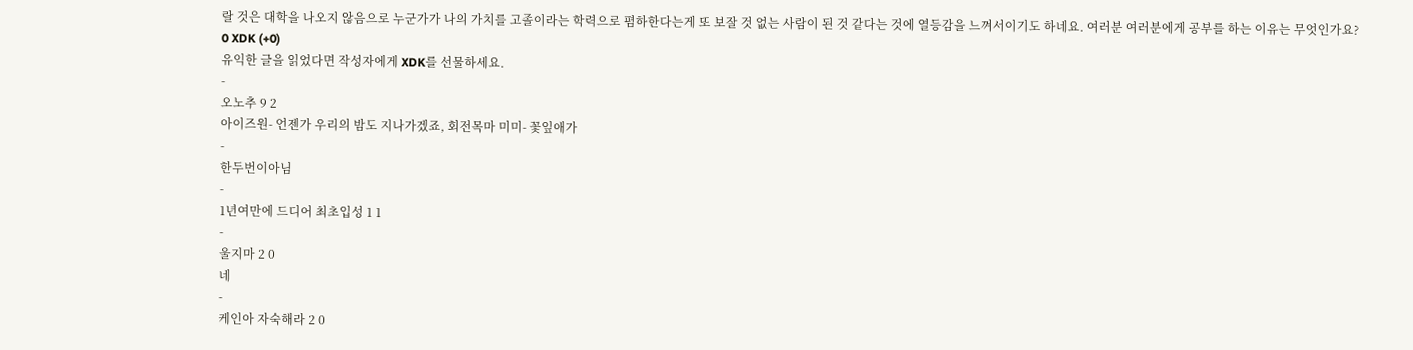랄 것은 대학을 나오지 않음으로 누군가가 나의 가치를 고졸이라는 학력으로 폄하한다는게 또 보잘 것 없는 사람이 된 것 같다는 것에 열등감을 느껴서이기도 하네요. 여러분 여러분에게 공부를 하는 이유는 무엇인가요?
0 XDK (+0)
유익한 글을 읽었다면 작성자에게 XDK를 선물하세요.
-
오노추 9 2
아이즈원- 언젠가 우리의 밤도 지나가겠죠, 회전목마 미미- 꽃잎애가
-
한두번이아님
-
1년여만에 드디어 최초입성 1 1
-
울지마 2 0
네
-
케인아 자숙해라 2 0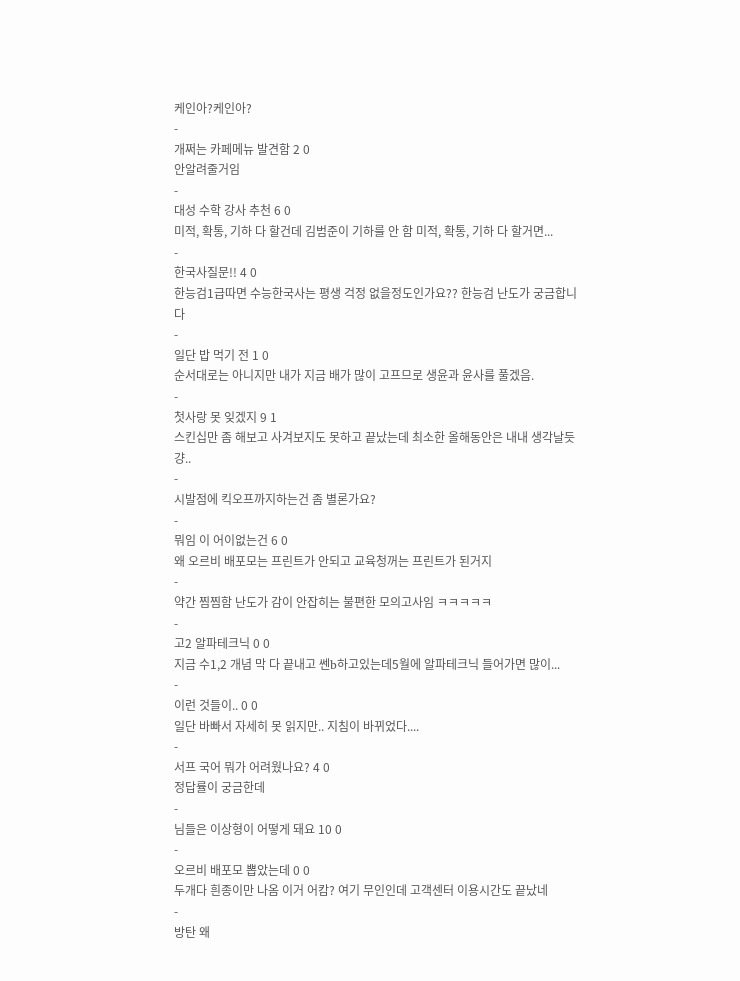케인아?케인아?
-
개쩌는 카페메뉴 발견함 2 0
안알려줄거임
-
대성 수학 강사 추천 6 0
미적, 확통, 기하 다 할건데 김범준이 기하를 안 함 미적, 확통, 기하 다 할거면...
-
한국사질문!! 4 0
한능검1급따면 수능한국사는 평생 걱정 없을정도인가요?? 한능검 난도가 궁금합니다
-
일단 밥 먹기 전 1 0
순서대로는 아니지만 내가 지금 배가 많이 고프므로 생윤과 윤사를 풀겠음.
-
첫사랑 못 잊겠지 9 1
스킨십만 좀 해보고 사겨보지도 못하고 끝났는데 최소한 올해동안은 내내 생각날듯 걍..
-
시발점에 킥오프까지하는건 좀 별론가요?
-
뭐임 이 어이없는건 6 0
왜 오르비 배포모는 프린트가 안되고 교육청꺼는 프린트가 된거지
-
약간 찜찜함 난도가 감이 안잡히는 불편한 모의고사임 ㅋㅋㅋㅋㅋ
-
고2 알파테크닉 0 0
지금 수1,2 개념 막 다 끝내고 쎈b하고있는데5월에 알파테크닉 들어가면 많이...
-
이런 것들이.. 0 0
일단 바빠서 자세히 못 읽지만.. 지침이 바뀌었다....
-
서프 국어 뭐가 어려웠나요? 4 0
정답률이 궁금한데
-
님들은 이상형이 어떻게 돼요 10 0
-
오르비 배포모 뽑았는데 0 0
두개다 흰종이만 나옴 이거 어캄? 여기 무인인데 고객센터 이용시간도 끝났네
-
방탄 왜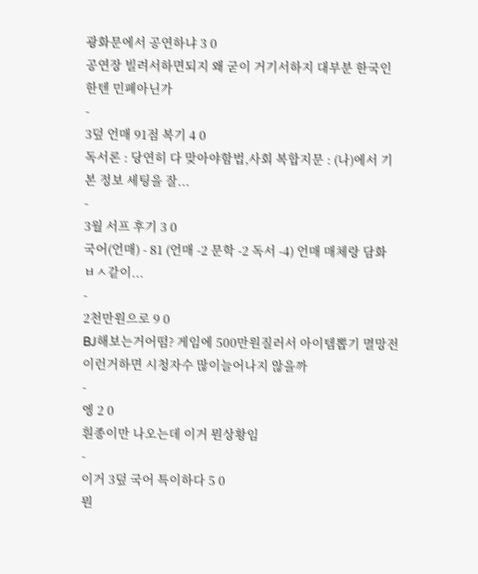광화문에서 공연하냐 3 0
공연장 빌려서하면되지 왜 굳이 거기서하지 대부분 한국인한텐 민폐아닌가
-
3덮 언매 91점 복기 4 0
독서론 : 당연히 다 맞아야함법,사회 복합지문 : (나)에서 기본 정보 세팅을 잘...
-
3월 서프 후기 3 0
국어(언매) - 81 (언매 -2 문학 -2 독서 -4) 언매 매체랑 담화 ㅂㅅ같이...
-
2천만원으로 9 0
BJ해보는거어떰? 게임에 500만원질러서 아이템뽑기 멸망전 이런거하면 시청자수 많이늘어나지 않을까
-
엥 2 0
흰종이만 나오는데 이거 뭔상황임
-
이거 3덮 국어 특이하다 5 0
뭔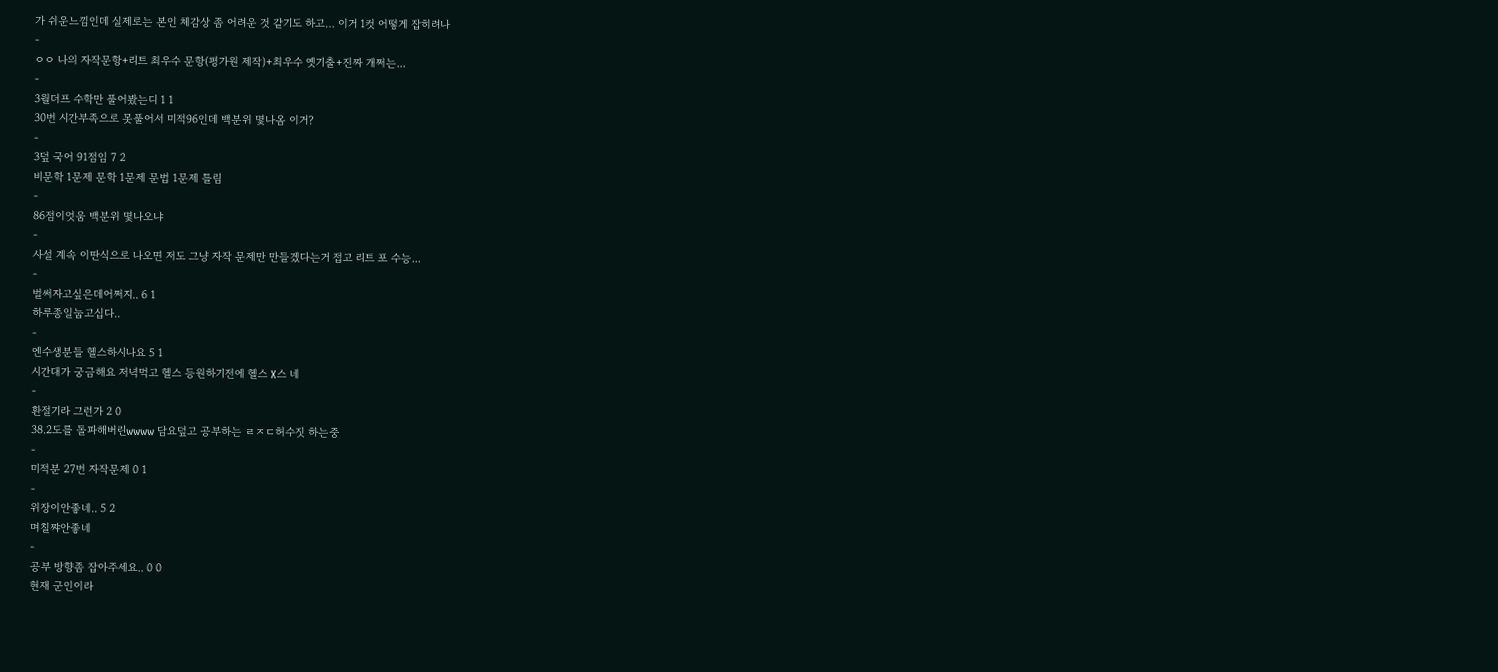가 쉬운느낌인데 실제로는 본인 체감상 좀 어려운 것 같기도 하고… 이거 1컷 어떻게 잡히려나
-
ㅇㅇ 나의 자작문항+리트 최우수 문항(평가원 제작)+최우수 옛기출+진짜 개쩌는...
-
3월더프 수학만 풀어봤는디 1 1
30번 시간부족으로 못풀어서 미적96인데 백분위 몇나옴 이거?
-
3덮 국어 91점임 7 2
비문학 1문제 문학 1문제 문법 1문제 틀림
-
86점이엇움 백분위 몇나오냐
-
사설 계속 이딴식으로 나오면 저도 그냥 자작 문제만 만들겠다는거 접고 리트 포 수능...
-
벌써자고싶은데어쩌지.. 6 1
하루종일눕고십다..
-
엔수생분들 헬스하시나요 5 1
시간대가 궁금해요 저녁먹고 헬스 등원하기전에 헬스 X스 네
-
환절기라 그런가 2 0
38.2도를 돌파해버린wwww 담요덮고 공부하는 ㄹㅈㄷ허수짓 하는중
-
미적분 27번 자작문제 0 1
-
위장이안좋네.. 5 2
며칠쨔안좋네
-
공부 방향좀 잡아주세요.. 0 0
현재 군인이라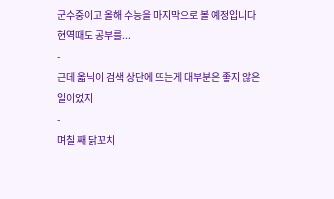군수중이고 올해 수능을 마지막으로 볼 예정입니다 현역때도 공부를...
-
근데 옯닉이 검색 상단에 뜨는게 대부분은 좋지 않은 일이었지
-
며칠 째 닭꼬치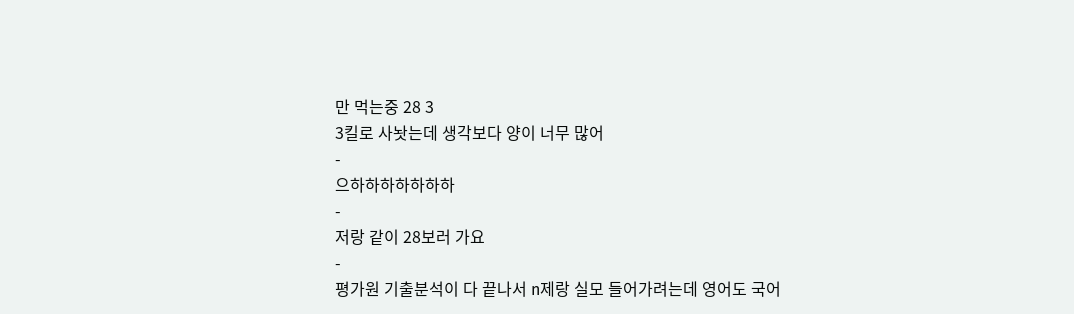만 먹는중 28 3
3킬로 사놧는데 생각보다 양이 너무 많어
-
으하하하하하하하
-
저랑 같이 28보러 가요
-
평가원 기출분석이 다 끝나서 n제랑 실모 들어가려는데 영어도 국어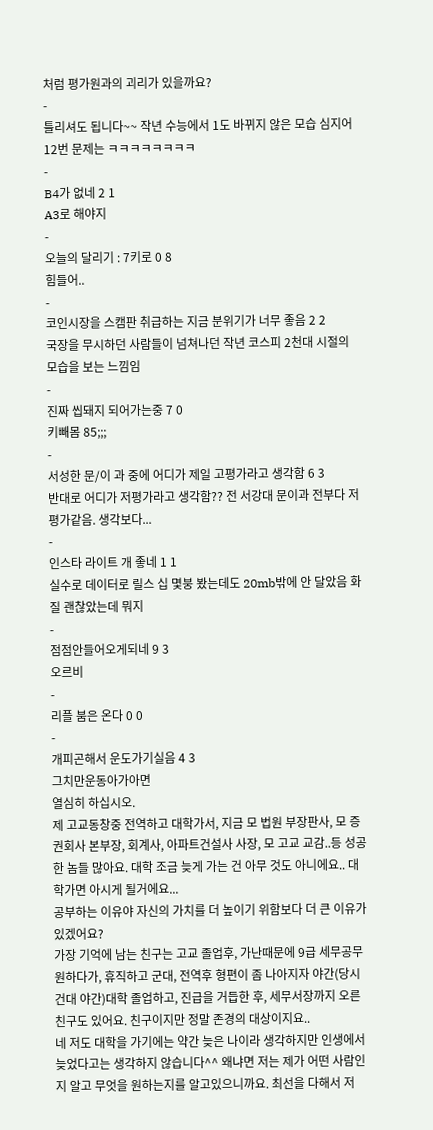처럼 평가원과의 괴리가 있을까요?
-
틀리셔도 됩니다~~ 작년 수능에서 1도 바뀌지 않은 모습 심지어 12번 문제는 ㅋㅋㅋㅋㅋㅋㅋㅋ
-
B4가 없네 2 1
A3로 해야지
-
오늘의 달리기 : 7키로 0 8
힘들어..
-
코인시장을 스캠판 취급하는 지금 분위기가 너무 좋음 2 2
국장을 무시하던 사람들이 넘쳐나던 작년 코스피 2천대 시절의 모습을 보는 느낌임
-
진짜 씹돼지 되어가는중 7 0
키빼몸 85;;;
-
서성한 문/이 과 중에 어디가 제일 고평가라고 생각함 6 3
반대로 어디가 저평가라고 생각함?? 전 서강대 문이과 전부다 저평가같음. 생각보다...
-
인스타 라이트 개 좋네 1 1
실수로 데이터로 릴스 십 몇붕 봤는데도 20mb밖에 안 달았음 화질 괜찮았는데 뭐지
-
점점안들어오게되네 9 3
오르비
-
리플 붐은 온다 0 0
-
개피곤해서 운도가기실음 4 3
그치만운동아가아면
열심히 하십시오.
제 고교동창중 전역하고 대학가서, 지금 모 법원 부장판사, 모 증권회사 본부장, 회계사, 아파트건설사 사장, 모 고교 교감..등 성공한 놈들 많아요. 대학 조금 늦게 가는 건 아무 것도 아니에요.. 대학가면 아시게 될거에요...
공부하는 이유야 자신의 가치를 더 높이기 위함보다 더 큰 이유가 있겠어요?
가장 기억에 남는 친구는 고교 졸업후, 가난때문에 9급 세무공무원하다가, 휴직하고 군대, 전역후 형편이 좀 나아지자 야간(당시 건대 야간)대학 졸업하고, 진급을 거듭한 후, 세무서장까지 오른 친구도 있어요. 친구이지만 정말 존경의 대상이지요..
네 저도 대학을 가기에는 약간 늦은 나이라 생각하지만 인생에서 늦었다고는 생각하지 않습니다^^ 왜냐면 저는 제가 어떤 사람인지 알고 무엇을 원하는지를 알고있으니까요. 최선을 다해서 저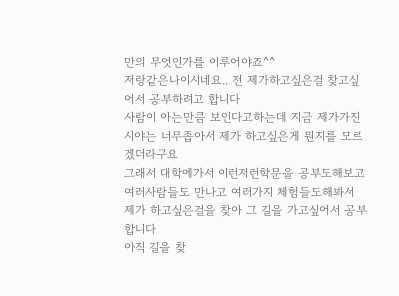만의 무엇인가를 이루어야죠^^
저랑같은나이시네요.. 전 제가하고싶은걸 찾고싶어서 공부하려고 합니다
사람이 아는만큼 보인다고하는데 지금 제가가진 시야는 너무좁아서 제가 하고싶은게 뭔지를 모르겠더라구요
그래서 대학에가서 이런저런학문을 공부도해보고 여러사람들도 만나고 여러가지 체험들도해봐서
제가 하고싶은걸을 찾아 그 길을 가고싶어서 공부합니다
아직 길을 찾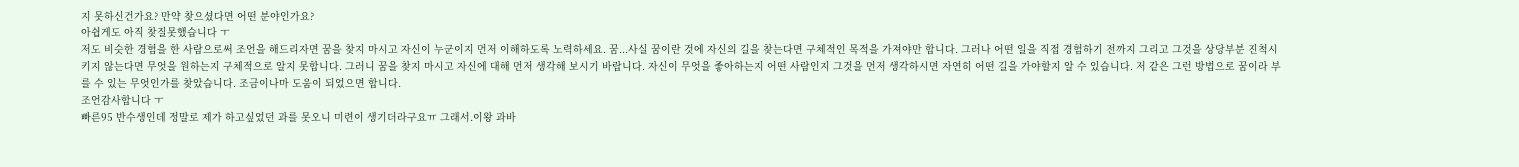지 못하신건가요? 만약 찾으셨다면 어떤 분야인가요?
아쉽게도 아직 찾질못했습니다 ㅜ
저도 비슷한 경험을 한 사람으로써 조언을 해드리자면 꿈을 찾지 마시고 자신이 누군이지 먼저 이해하도록 노력하세요. 꿈...사실 꿈이란 것에 자신의 길을 찾는다면 구체적인 목적을 가져야만 합니다. 그러나 어떤 일을 직접 경험하기 전까지 그리고 그것을 상당부분 진척시키지 않는다면 무엇을 원하는지 구체적으로 알지 못합니다. 그러니 꿈을 찾지 마시고 자신에 대해 먼저 생각해 보시기 바랍니다. 자신이 무엇을 좋아하는지 어떤 사람인지 그것을 먼저 생각하시면 자연히 어떤 길을 가야할지 알 수 있습니다. 저 같은 그런 방법으로 꿈이라 부를 수 있는 무엇인가를 찾았습니다. 조금이나마 도움이 되었으면 합니다.
조언감사합니다 ㅜ
빠른95 반수생인데 정말로 제가 하고싶었던 과를 못오니 미련이 생기더라구요ㅠ 그래서.이왕 과바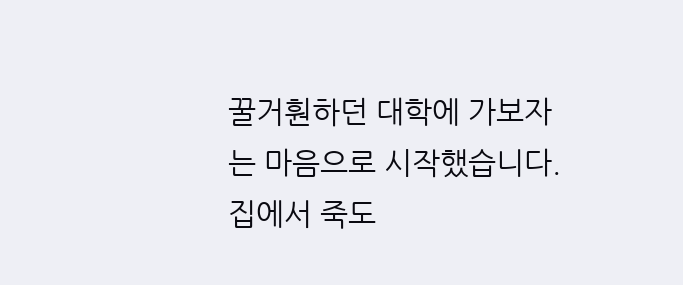꿀거훤하던 대학에 가보자는 마음으로 시작했습니다. 집에서 죽도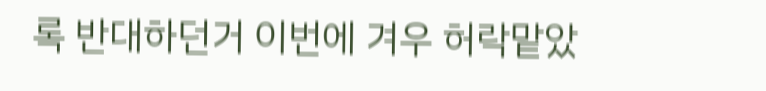록 반대하던거 이번에 겨우 허락맡았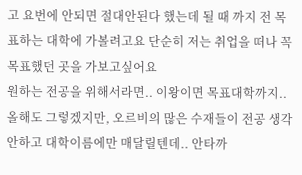고 요번에 안되면 절대안된다 했는데 될 때 까지 전 목표하는 대학에 가볼려고요 단순히 저는 취업을 떠나 꼭 목표했던 곳을 가보고싶어요
원하는 전공을 위해서라면.. 이왕이면 목표대학까지..
올해도 그렇겠지만, 오르비의 많은 수재들이 전공 생각 안하고 대학이름에만 매달릴텐데.. 안타까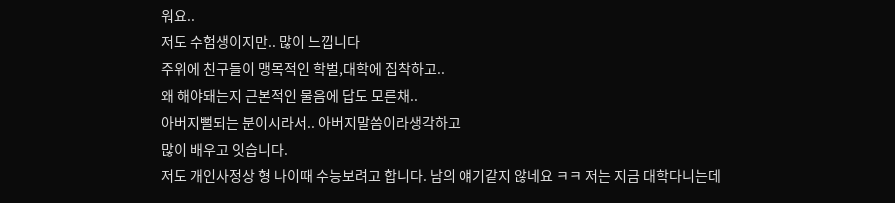워요..
저도 수험생이지만.. 많이 느낍니다
주위에 친구들이 맹목적인 학벌,대학에 집착하고..
왜 해야돼는지 근본적인 물음에 답도 모른채..
아버지뻘되는 분이시라서.. 아버지말씀이라생각하고
많이 배우고 잇습니다.
저도 개인사정상 형 나이때 수능보려고 합니다. 남의 얘기같지 않네요 ㅋㅋ 저는 지금 대학다니는데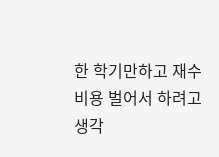한 학기만하고 재수비용 벌어서 하려고 생각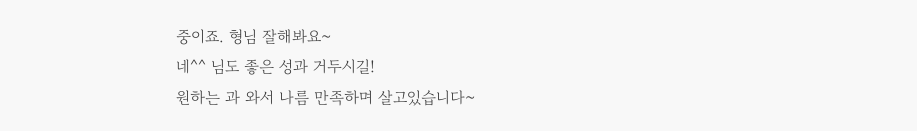중이죠. 형님 잘해봐요~
네^^ 님도 좋은 성과 거두시길!
원하는 과 와서 나름 만족하며 살고있습니다~